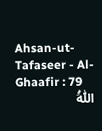Ahsan-ut-Tafaseer - Al-Ghaafir : 79
اَللّٰهُ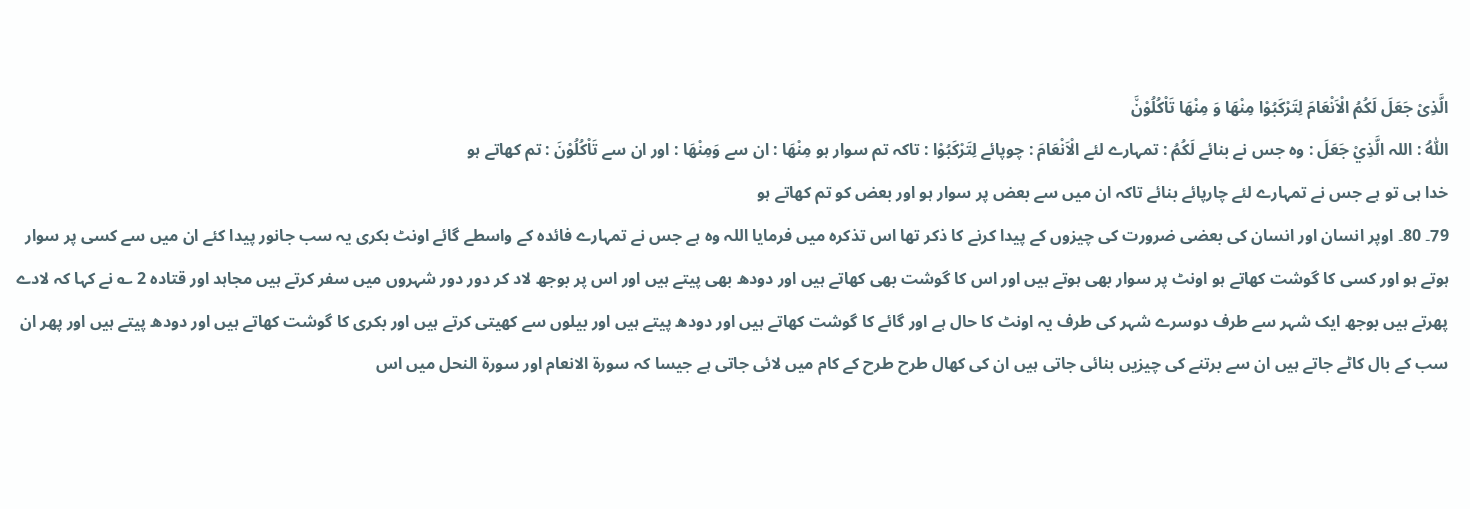الَّذِیْ جَعَلَ لَكُمُ الْاَنْعَامَ لِتَرْكَبُوْا مِنْهَا وَ مِنْهَا تَاْكُلُوْنَ٘
اَللّٰهُ : اللہ الَّذِيْ جَعَلَ : وہ جس نے بنائے لَكُمُ : تمہارے لئے الْاَنْعَامَ : چوپائے لِتَرْكَبُوْا : تاکہ تم سوار ہو مِنْهَا : ان سے وَمِنْهَا : اور ان سے تَاْكُلُوْنَ : تم کھاتے ہو
خدا ہی تو ہے جس نے تمہارے لئے چارپائے بنائے تاکہ ان میں سے بعض پر سوار ہو اور بعض کو تم کھاتے ہو
79۔ 80۔ اوپر انسان اور انسان کی بعضی ضرورت کی چیزوں کے پیدا کرنے کا ذکر تھا اس تذکرہ میں فرمایا اللہ وہ ہے جس نے تمہارے فائدہ کے واسطے گائے اونٹ بکری یہ سب جانور پیدا کئے ان میں سے کسی پر سوار ہوتے ہو اور کسی کا گوشت کھاتے ہو اونٹ پر سوار بھی ہوتے ہیں اور اس کا گوشت بھی کھاتے ہیں اور دودھ بھی پیتے ہیں اور اس پر بوجھ لاد کر دور دور شہروں میں سفر کرتے ہیں مجاہد اور قتادہ 2 ؎ نے کہا کہ لادے پھرتے ہیں بوجھ ایک شہر سے طرف دوسرے شہر کی طرف یہ اونٹ کا حال ہے اور گائے کا گوشت کھاتے ہیں اور دودھ پیتے ہیں اور بیلوں سے کھیتی کرتے ہیں اور بکری کا گوشت کھاتے ہیں اور دودھ پیتے ہیں اور پھر ان سب کے بال کاٹے جاتے ہیں ان سے برتنے کی چیزیں بنائی جاتی ہیں ان کی کھال طرح طرح کے کام میں لائی جاتی ہے جیسا کہ سورة الانعام اور سورة النحل میں اس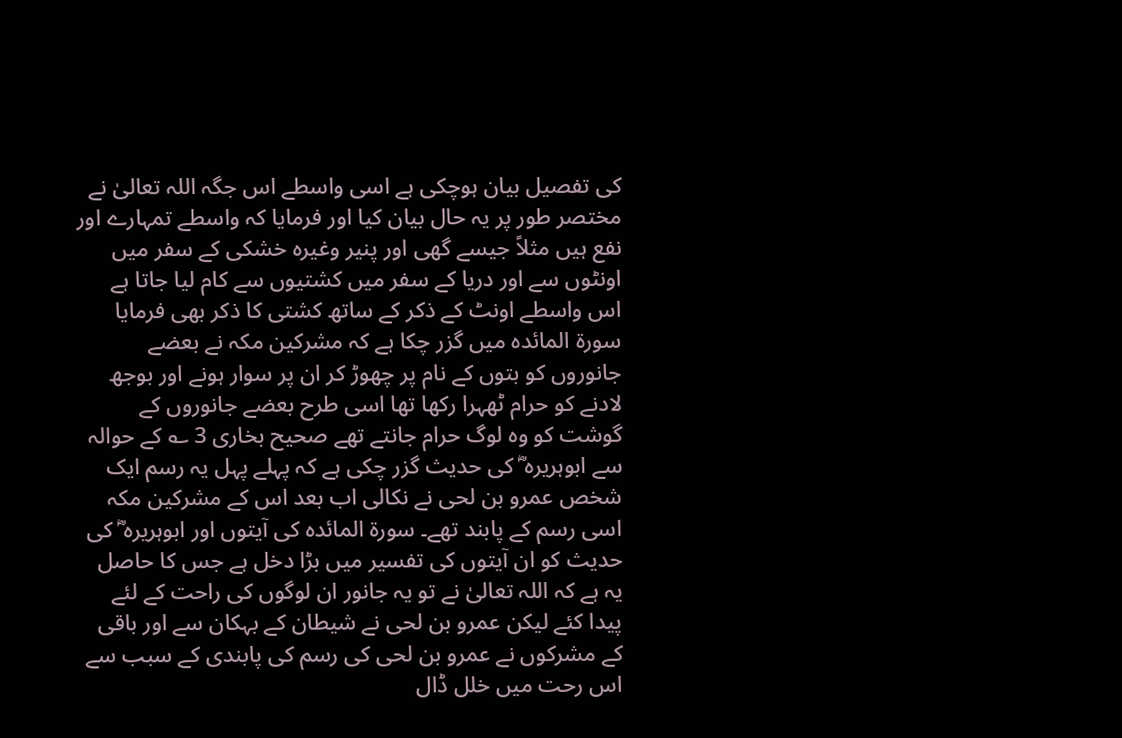کی تفصیل بیان ہوچکی ہے اسی واسطے اس جگہ اللہ تعالیٰ نے مختصر طور پر یہ حال بیان کیا اور فرمایا کہ واسطے تمہارے اور نفع ہیں مثلاً جیسے گھی اور پنیر وغیرہ خشکی کے سفر میں اونٹوں سے اور دریا کے سفر میں کشتیوں سے کام لیا جاتا ہے اس واسطے اونٹ کے ذکر کے ساتھ کشتی کا ذکر بھی فرمایا سورة المائدہ میں گزر چکا ہے کہ مشرکین مکہ نے بعضے جانوروں کو بتوں کے نام پر چھوڑ کر ان پر سوار ہونے اور بوجھ لادنے کو حرام ٹھہرا رکھا تھا اسی طرح بعضے جانوروں کے گوشت کو وہ لوگ حرام جانتے تھے صحیح بخاری 3 ؎ کے حوالہ سے ابوہریرہ ؓ کی حدیث گزر چکی ہے کہ پہلے پہل یہ رسم ایک شخص عمرو بن لحی نے نکالی اب بعد اس کے مشرکین مکہ اسی رسم کے پابند تھے۔ سورة المائدہ کی آیتوں اور ابوہریرہ ؓ کی حدیث کو ان آیتوں کی تفسیر میں بڑا دخل ہے جس کا حاصل یہ ہے کہ اللہ تعالیٰ نے تو یہ جانور ان لوگوں کی راحت کے لئے پیدا کئے لیکن عمرو بن لحی نے شیطان کے بہکان سے اور باقی کے مشرکوں نے عمرو بن لحی کی رسم کی پابندی کے سبب سے اس رحت میں خلل ڈال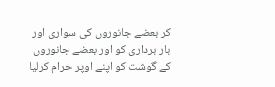کر بعضے جانوروں کی سواری اور بار برداری کو اور بعضے جانوروں کے گوشت کو اپنے اوپر حرام کرلیا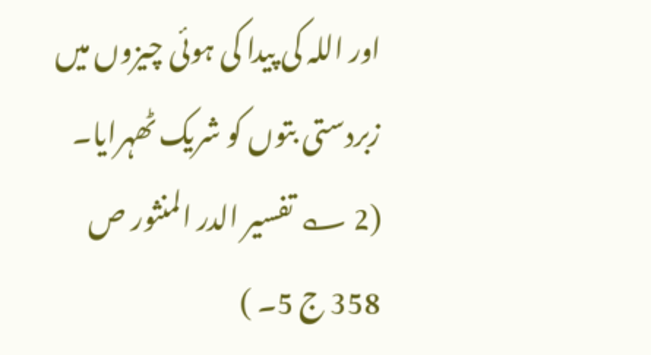اور اللہ کی پیدا کی ہوئی چیزوں میں زبردستی بتوں کو شریک ٹھہرایا۔ (2 ؎ تفسیر الدر المنثور ص 358 ج 5۔ )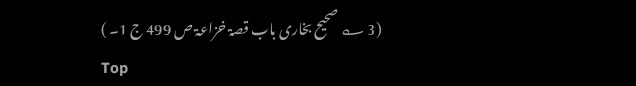(3 ؎ صحیح بخاری باب قصۃ خزاعۃ ص 499 ج 1۔ )
Top